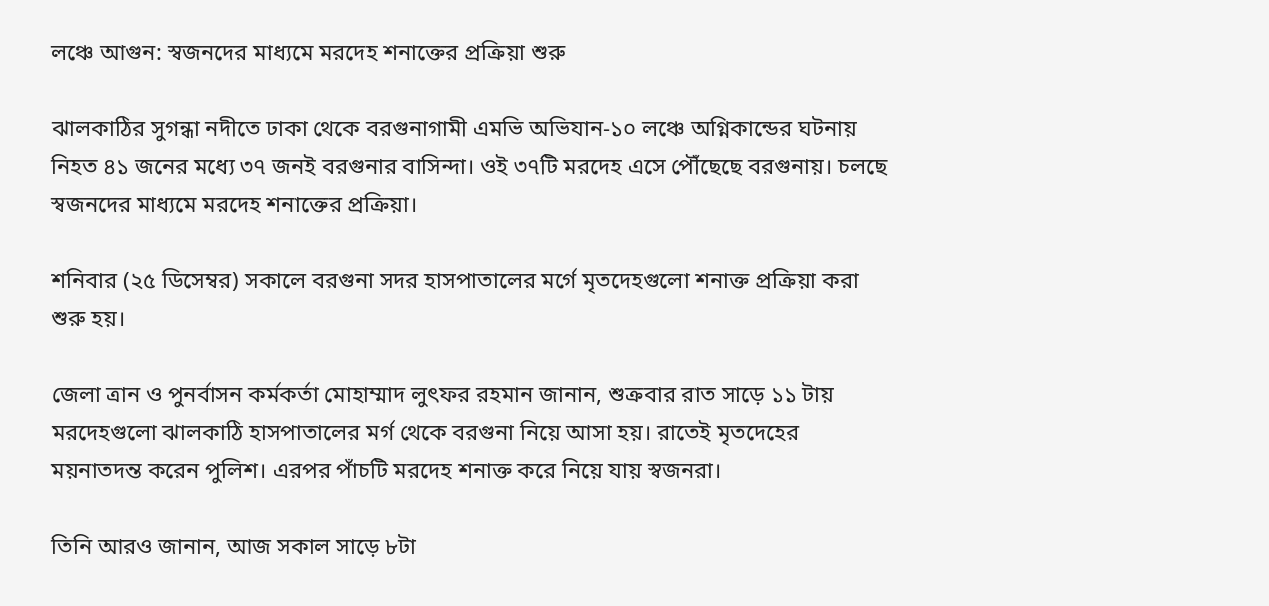লঞ্চে আগুন: স্বজনদের মাধ্যমে মরদেহ শনাক্তের প্রক্রিয়া শুরু

ঝালকাঠির সুগন্ধা নদীতে ঢাকা থেকে বরগুনাগামী এমভি অভিযান-১০ লঞ্চে অগ্নিকান্ডের ঘটনায় নিহত ৪১ জনের মধ্যে ৩৭ জনই বরগুনার বাসিন্দা। ওই ৩৭টি মরদেহ এসে পৌঁছেছে বরগুনায়। চলছে স্বজনদের মাধ্যমে মরদেহ শনাক্তের প্রক্রিয়া।

শনিবার (২৫ ডিসেম্বর) সকালে বরগুনা সদর হাসপাতালের মর্গে মৃতদেহগুলো শনাক্ত প্রক্রিয়া করা শুরু হয়।

জেলা ত্রান ও পুনর্বাসন কর্মকর্তা মোহাম্মাদ লুৎফর রহমান জানান, শুক্রবার রাত সাড়ে ১১ টায় মরদেহগুলো ঝালকাঠি হাসপাতালের মর্গ থেকে বরগুনা নিয়ে আসা হয়। রাতেই মৃতদেহের ময়নাতদন্ত করেন পুলিশ। এরপর পাঁচটি মরদেহ শনাক্ত করে নিয়ে যায় স্বজনরা।

তিনি আরও জানান, আজ সকাল সাড়ে ৮টা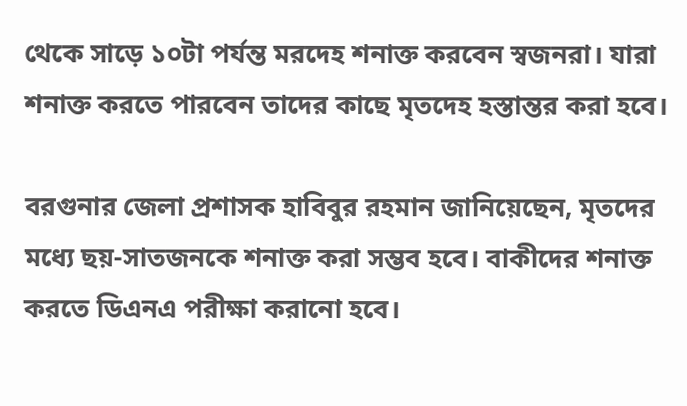থেকে সাড়ে ১০টা পর্যন্ত মরদেহ শনাক্ত করবেন স্বজনরা। যারা শনাক্ত করতে পারবেন তাদের কাছে মৃতদেহ হস্তান্তর করা হবে।

বরগুনার জেলা প্রশাসক হাবিবুর রহমান জানিয়েছেন, মৃতদের মধ্যে ছয়-সাতজনকে শনাক্ত করা সম্ভব হবে। বাকীদের শনাক্ত করতে ডিএনএ পরীক্ষা করানো হবে।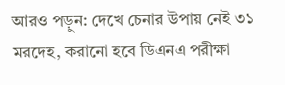আরও পড়ুন: দেখে চেনার উপায় নেই ৩১ মরদেহ, করানো হবে ডিএনএ পরীক্ষা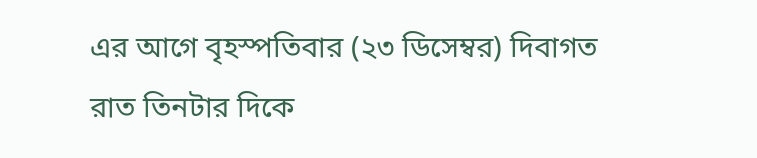এর আগে বৃহস্পতিবার (২৩ ডিসেম্বর) দিবাগত রাত তিনটার দিকে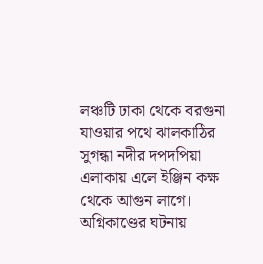লঞ্চটি ঢাকা থেকে বরগুনা যাওয়ার পথে ঝালকাঠির সুগন্ধা নদীর দপদপিয়া এলাকায় এলে ইঞ্জিন কক্ষ থেকে আগুন লাগে। অগ্নিকাণ্ডের ঘটনায়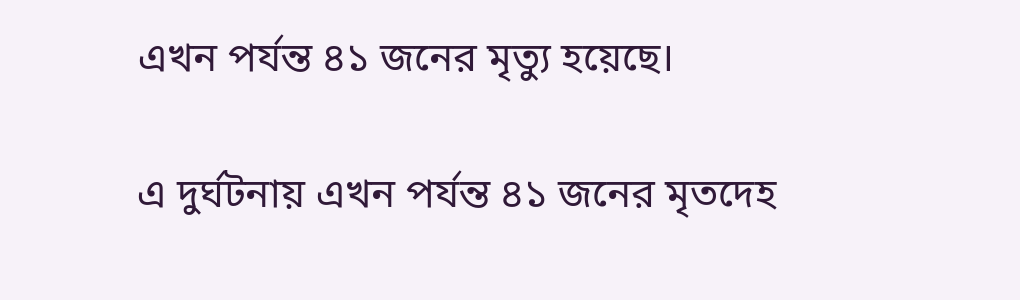এখন পর্যন্ত ৪১ জনের মৃত্যু হয়েছে।

এ দুর্ঘটনায় এখন পর্যন্ত ৪১ জনের মৃতদেহ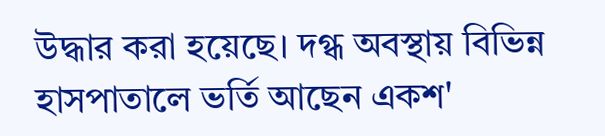উদ্ধার করা হয়েছে। দগ্ধ অবস্থায় বিভিন্ন হাসপাতালে ভর্তি আছেন একশ'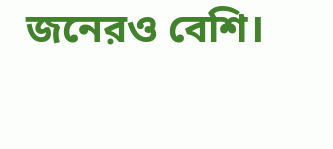জনেরও বেশি।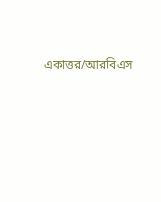একাত্তর/আরবিএস